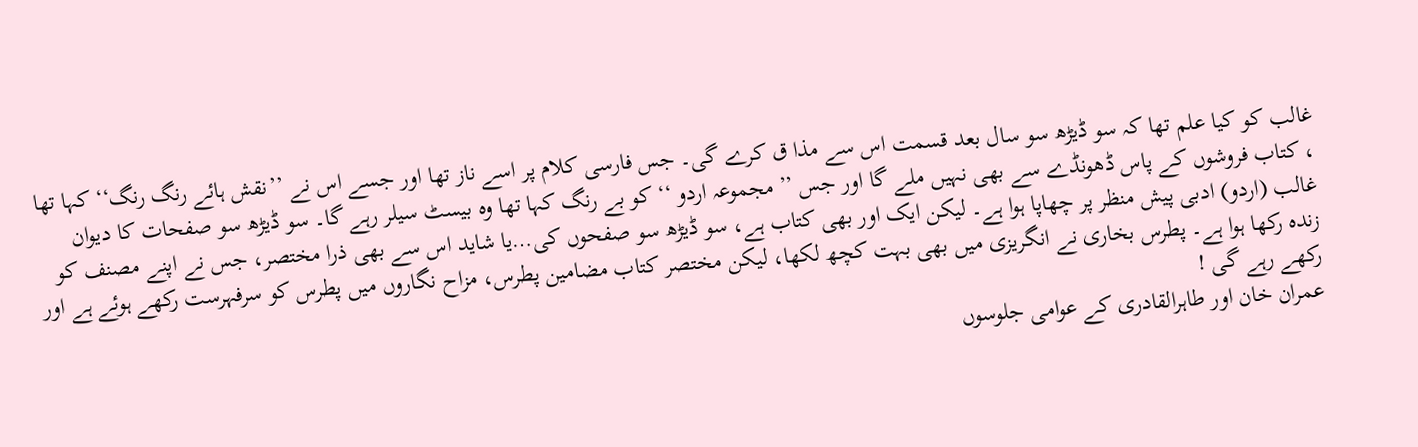غالب کو کیا علم تھا کہ سو ڈیڑھ سو سال بعد قسمت اس سے مذا ق کرے گی۔ جس فارسی کلام پر اسے ناز تھا اور جسے اس نے ’’نقش ہائے رنگ رنگ‘‘ کہا تھا ، کتاب فروشوں کے پاس ڈھونڈے سے بھی نہیں ملے گا اور جس ’’ مجموعہ اردو ‘‘ کو بے رنگ کہا تھا وہ بیسٹ سیلر رہے گا۔ سو ڈیڑھ سو صفحات کا دیوان غالب (اردو) ادبی پیش منظر پر چھاپا ہوا ہے۔ لیکن ایک اور بھی کتاب ہے، سو ڈیڑھ سو صفحوں کی…یا شاید اس سے بھی ذرا مختصر، جس نے اپنے مصنف کو زندہ رکھا ہوا ہے۔ پطرس بخاری نے انگریزی میں بھی بہت کچھ لکھا، لیکن مختصر کتاب مضامین پطرس، مزاح نگاروں میں پطرس کو سرفہرست رکھے ہوئے ہے اور رکھے رہے گی !
عمران خان اور طاہرالقادری کے عوامی جلوسوں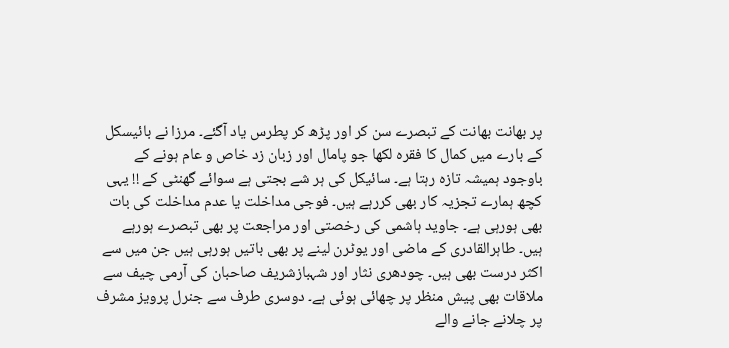پر بھانت بھانت کے تبصرے سن کر اور پڑھ کر پطرس یاد آگئے۔ مرزا نے بائیسکل کے بارے میں کمال کا فقرہ لکھا جو پامال اور زبان زد خاص و عام ہونے کے باوجود ہمیشہ تازہ رہتا ہے۔ سائیکل کی ہر شے بجتی ہے سوائے گھنٹی کے !! یہی کچھ ہمارے تجزیہ کار بھی کررہے ہیں۔ فوجی مداخلت یا عدم مداخلت کی بات بھی ہورہی ہے۔ جاوید ہاشمی کی رخصتی اور مراجعت پر بھی تبصرے ہورہے ہیں۔ طاہرالقادری کے ماضی اور یوٹرن لینے پر بھی باتیں ہورہی ہیں جن میں سے اکثر درست بھی ہیں۔ چودھری نثار اور شہبازشریف صاحبان کی آرمی چیف سے ملاقات بھی پیش منظر پر چھائی ہوئی ہے۔ دوسری طرف سے جنرل پرویز مشرف پر چلانے جانے والے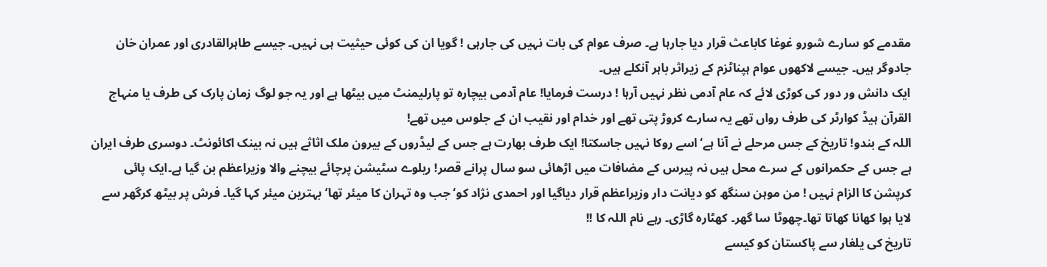مقدمے کو سارے شورو غوغا کاباعث قرار دیا جارہا ہے۔ صرف عوام کی بات نہیں کی جارہی ! گویا ان کی کوئی حیثیت ہی نہیں۔ جیسے طاہرالقادری اور عمران خان جادوگر ہیں۔ جیسے لاکھوں عوام ہپناٹزم کے زیراثر باہر آنکلے ہیں۔
ایک دانش ور دور کی کوڑی لائے کہ عام آدمی نظر نہیں آرہا ! درست فرمایا! عام آدمی بیچارہ تو پارلیمنٹ میں بیٹھا ہے اور یہ جو لوگ زمان پارک کی طرف یا منہاج القرآن ہیڈ کوارٹر کی طرف رواں تھے یہ سارے کروڑ پتی تھے اور خدام اور نقیب ان کے جلوس میں تھے!
اللہ کے بندو! تاریخ کے جس مرحلے نے آنا ہے‘ اسے روکا نہیں جاسکتا! ایک طرف بھارت ہے جس کے لیڈروں کے بیرون ملک اثاثے ہیں نہ بینک اکائونٹ۔ دوسری طرف ایران ہے جس کے حکمرانوں کے سرے محل ہیں نہ پیرس کے مضافات میں اڑھائی سو سال پرانے قصر! ریلوے سٹیشن پرچائے بیچنے والا وزیراعظم بن گیا ہے۔ایک پائی کرپشن کا الزام نہیں ! من موہن سنگھ کو دیانت دار وزیراعظم قرار دیاگیا اور احمدی نژاد کو‘ جب وہ تہران کا میئر تھا‘ بہترین میئر کہا گیا۔ فرش پر بیٹھ کرگھر سے لایا ہوا کھانا کھاتا تھا۔چھوٹا سا گھر۔ کھٹارہ گاڑی۔ رہے نام اللہ کا !!
تاریخ کی یلغار سے پاکستان کو کیسے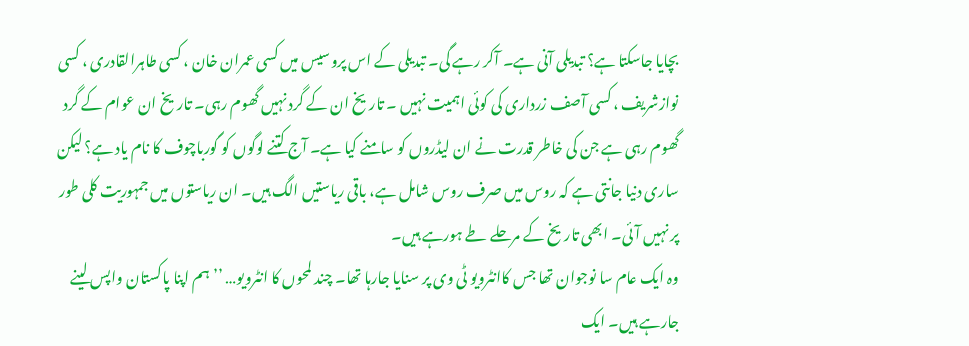بچایا جاسکتا ہے؟ تبدیلی آنی ہے۔ آکر رہے گی۔ تبدیلی کے اس پروسیس میں کسی عمران خان ، کسی طاہرالقادری ، کسی نوازشریف ، کسی آصف زرداری کی کوئی اہمیت نہیں ۔ تاریخ ان کے گرد نہیں گھوم رہی۔ تاریخ ان عوام کے گرد گھوم رہی ہے جن کی خاطر قدرت نے ان لیڈروں کو سامنے کیا ہے۔ آج کتنے لوگوں کو گورباچوف کا نام یاد ہے؟ لیکن ساری دنیا جانتی ہے کہ روس میں صرف روس شامل ہے، باقی ریاستیں الگ ہیں۔ ان ریاستوں میں جمہوریت کلی طور پر نہیں آئی۔ ابھی تاریخ کے مرحلے طے ہورہے ہیں۔
وہ ایک عام سا نوجوان تھا جس کاانٹرویو ٹی وی پر سنایا جارہا تھا۔ چند لمحوں کا انٹرویو… ’’ہم اپنا پاکستان واپس لینے جارہے ہیں۔ ایک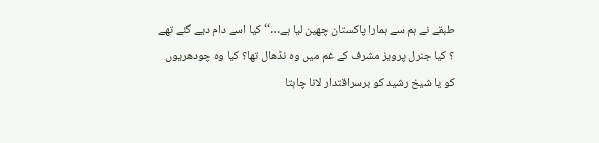طبقے نے ہم سے ہمارا پاکستان چھین لیا ہے…‘‘ کیا اسے دام دیے گئے تھے ؟ کیا جنرل پرویز مشرف کے غم میں وہ نڈھال تھا؟ کیا وہ چودھریوں کو یا شیخ رشید کو برسراقتدار لانا چاہتا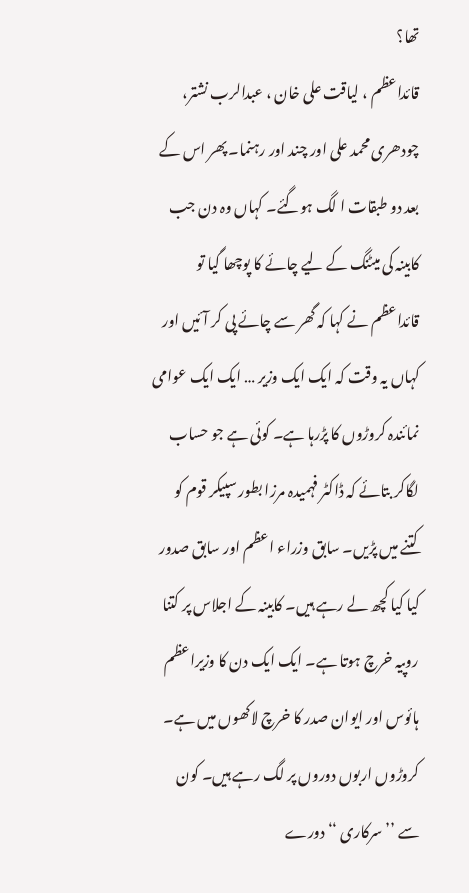تھا؟
قائداعظم ، لیاقت علی خان ، عبدالرب نشتر، چودھری محمد علی اور چند اور رہنما۔ پھر اس کے بعد دو طبقات ا لگ ہوگئے۔ کہاں وہ دن جب کابینہ کی میٹنگ کے لیے چائے کا پوچھا گیا تو قائداعظم نے کہا کہ گھر سے چائے پی کر آئیں اور کہاں یہ وقت کہ ایک ایک وزیر … ایک ایک عوامی نمائندہ کروڑوں کا پڑرہا ہے۔ کوئی ہے جو حساب لگاکر بتائے کہ ڈاکٹر فہمیدہ مرزا بطور سپیکر قوم کو کتنے میں پڑیں۔ سابق وزراء اعظم اور سابق صدور کیا کیا کچھ لے رہے ہیں۔ کابینہ کے اجلاس پر کتنا روپیہ خرچ ہوتا ہے۔ ایک ایک دن کا وزیراعظم ہائوس اور ایوان صدر کا خرچ لاکھوں میں ہے۔ کروڑوں اربوں دوروں پر لگ رہے ہیں۔ کون سے ’’ سرکاری ‘‘ دورے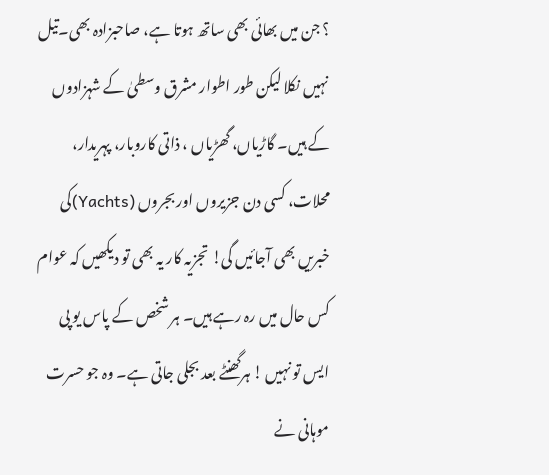؟ جن میں بھائی بھی ساتھ ہوتا ہے، صاحبزادہ بھی۔تیل نہیں نکلا لیکن طور اطوار مشرق وسطیٰ کے شہزادوں کے ہیں۔ گاڑیاں، گھڑیاں ، ذاتی کاروبار، پہریدار، محلات، کسی دن جزیروں اور بجروں (Yachts)کی خبریں بھی آجائیں گی! تجزیہ کار یہ بھی تو دیکھیں کہ عوام کس حال میں رہ رہے ہیں۔ ہر شخص کے پاس یو پی ایس تو نہیں ! ہرگھنٹے بعد بجلی جاتی ہے۔ وہ جو حسرت موہانی نے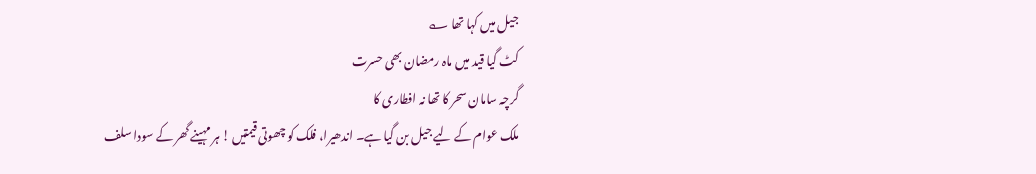جیل میں کہا تھا ؎
کٹ گیا قید میں ماہ رمضان بھی حسرت
گرچہ سامان سحر کا تھا نہ افطاری کا
ملک عوام کے لیے جیل بن گیا ہے۔ اندھیرا، فلک کو چھوتی قیمتیں ! ہر مہینے گھر کے سودا سلف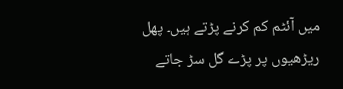میں آئٹم کم کرنے پڑتے ہیں۔ پھل ریڑھیوں پر پڑے گل سڑ جاتے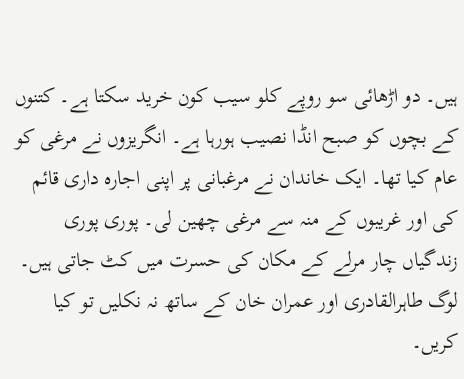ہیں۔ دو اڑھائی سو روپے کلو سیب کون خرید سکتا ہے۔ کتنوں کے بچوں کو صبح انڈا نصیب ہورہا ہے۔ انگریزوں نے مرغی کو عام کیا تھا۔ ایک خاندان نے مرغبانی پر اپنی اجارہ داری قائم کی اور غریبوں کے منہ سے مرغی چھین لی۔ پوری پوری زندگیاں چار مرلے کے مکان کی حسرت میں کٹ جاتی ہیں۔ لوگ طاہرالقادری اور عمران خان کے ساتھ نہ نکلیں تو کیا کریں۔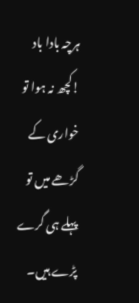ہرچہ بادا باد !کچھ نہ ہوا تو خواری کے گڑھے میں تو پہلے ہی گرے پڑے ہیں۔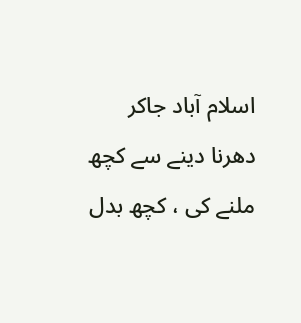اسلام آباد جاکر دھرنا دینے سے کچھ ملنے کی ، کچھ بدل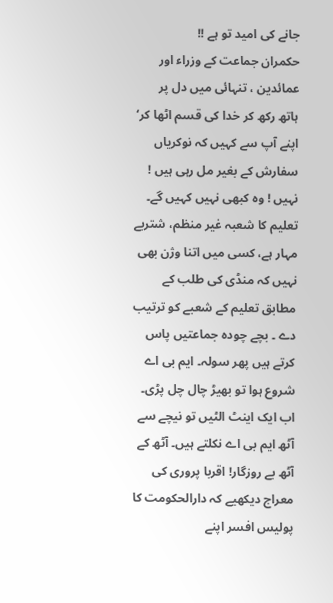جانے کی امید تو ہے !!
حکمران جماعت کے وزراء اور عمائدین ، تنہائی میں دل پر ہاتھ رکھ کر خدا کی قسم اٹھا کر‘ اپنے آپ سے کہیں کہ نوکریاں سفارش کے بغیر مل رہی ہیں ! نہیں ! وہ کبھی نہیں کہیں گے۔ تعلیم کا شعبہ غیر منظم، شتربے مہار ہے، کسی میں اتنا وژن بھی نہیں کہ منڈی کی طلب کے مطابق تعلیم کے شعبے کو ترتیب دے ۔ بچے چودہ جماعتیں پاس کرتے ہیں پھر سولہ۔ ایم بی اے شروع ہوا تو بھیڑ چال چل پڑی۔ اب ایک اینٹ الٹیں تو نیچے سے آٹھ ایم بی اے نکلتے ہیں۔ آٹھ کے آٹھ بے روزگار! اقربا پروری کی معراج دیکھیے کہ دارالحکومت کا پولیس افسر اپنے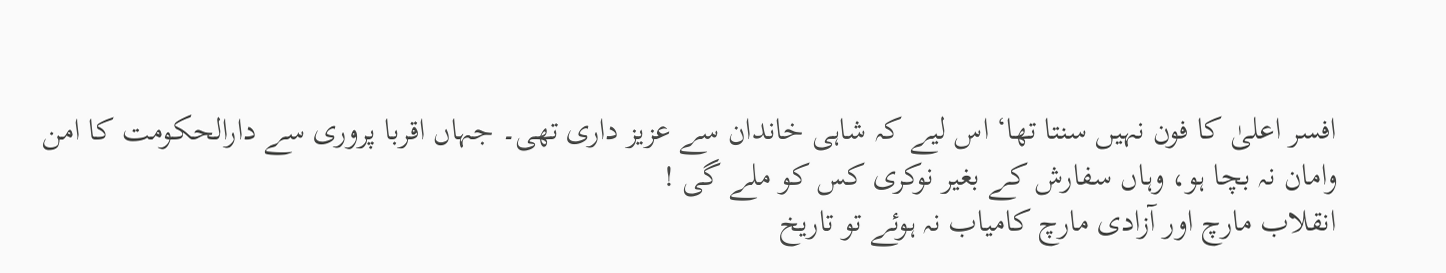افسر اعلیٰ کا فون نہیں سنتا تھا‘ اس لیے کہ شاہی خاندان سے عزیز داری تھی۔ جہاں اقربا پروری سے دارالحکومت کا امن وامان نہ بچا ہو، وہاں سفارش کے بغیر نوکری کس کو ملے گی !
انقلاب مارچ اور آزادی مارچ کامیاب نہ ہوئے تو تاریخ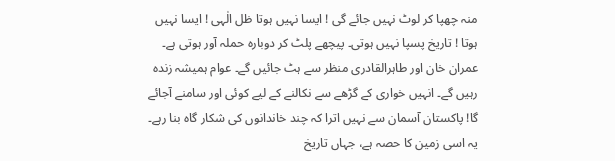منہ چھپا کر لوٹ نہیں جائے گی ! ایسا نہیں ہوتا ظل الٰہی ! ایسا نہیں ہوتا ! تاریخ پسپا نہیں ہوتی۔ پیچھے پلٹ کر دوبارہ حملہ آور ہوتی ہے۔ عمران خان اور طاہرالقادری منظر سے ہٹ جائیں گے۔ عوام ہمیشہ زندہ رہیں گے۔ انہیں خواری کے گڑھے سے نکالنے کے لیے کوئی اور سامنے آجائے گا! پاکستان آسمان سے نہیں اترا کہ چند خاندانوں کی شکار گاہ بنا رہے۔ یہ اسی زمین کا حصہ ہے، جہاں تاریخ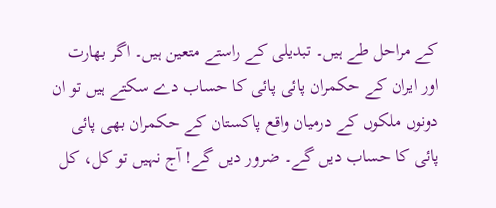کے مراحل طے ہیں۔ تبدیلی کے راستے متعین ہیں۔ اگر بھارت اور ایران کے حکمران پائی پائی کا حساب دے سکتے ہیں تو ان دونوں ملکوں کے درمیان واقع پاکستان کے حکمران بھی پائی پائی کا حساب دیں گے۔ ضرور دیں گے! آج نہیں تو کل، کل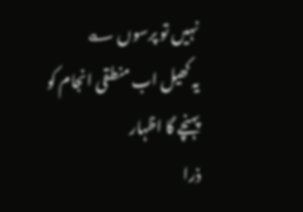نہیں تو پرسوں ؎
یہ کھیل اب منطقی انجام کو پہنچے گا اظہار
ذرا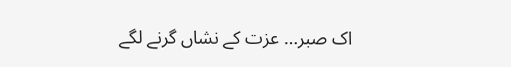اک صبر… عزت کے نشاں گرنے لگے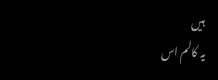ہیں
یہ کالم اس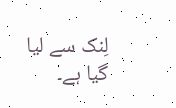لِنک سے لیا گیا ہے۔